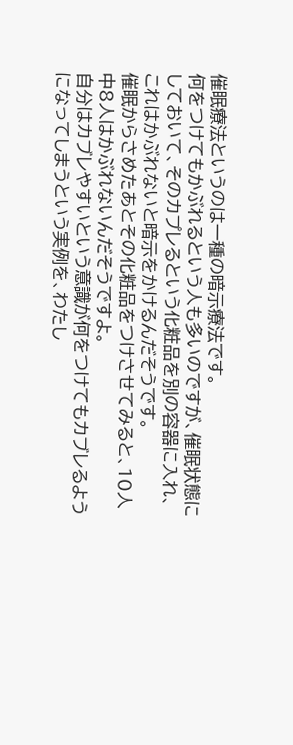催眠療法というのは一種の暗示療法です。
何をつけてもかぶれるという人も多いのですが、催眠状態にしておいて、そのカプレるという化粧品を別の容器に入れ、これはかぶれないと暗示をかけるんだそうです。
催眠からさめたあとその化粧品をつけさせてみると、10人中8人はかぶれないんだそうですよ。
自分はカブレやすいという意識が何をつけてもカブレるようになってしまうという実例を、わたし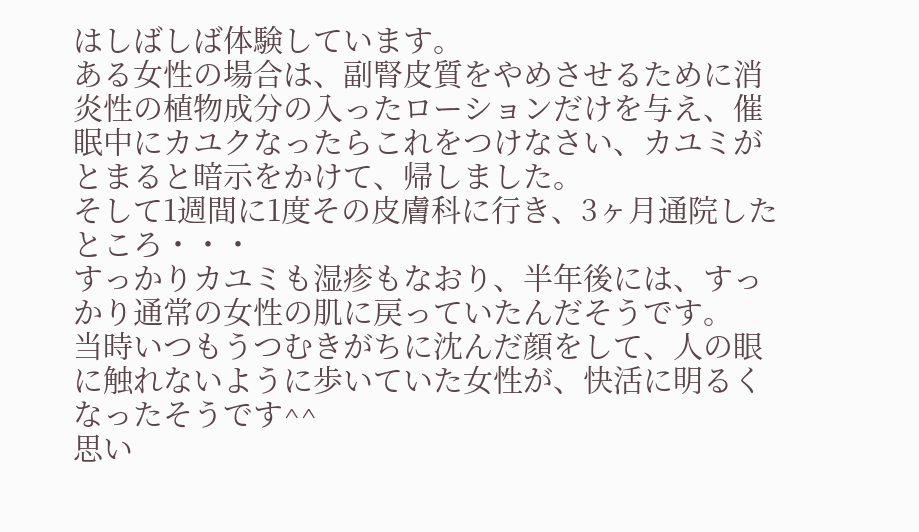はしばしば体験しています。
ある女性の場合は、副腎皮質をやめさせるために消炎性の植物成分の入ったローションだけを与え、催眠中にカユクなったらこれをつけなさい、カユミがとまると暗示をかけて、帰しました。
そして1週間に1度その皮膚科に行き、3ヶ月通院したところ・・・
すっかりカユミも湿疹もなおり、半年後には、すっかり通常の女性の肌に戻っていたんだそうです。
当時いつもうつむきがちに沈んだ顔をして、人の眼に触れないように歩いていた女性が、快活に明るくなったそうです^^
思い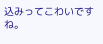込みってこわいですね。